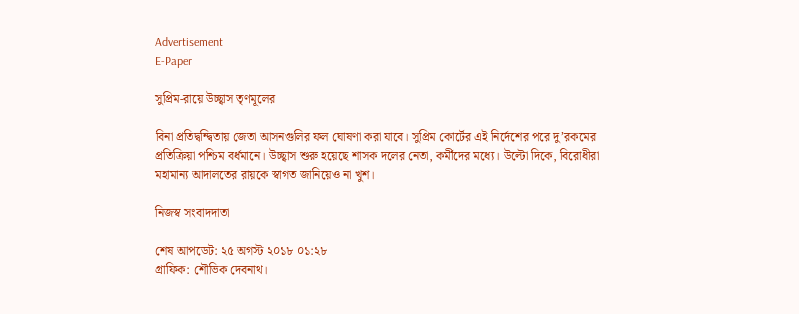Advertisement
E-Paper

সুপ্রিম-রায়ে উচ্ছ্বাস তৃণমূলের

বিনা প্রতিদ্বন্দ্বিতায় জেতা আসনগুলির ফল ঘোষণা করা যাবে। সুপ্রিম কোর্টের এই নির্দেশের পরে দু’রকমের প্রতিক্রিয়া পশ্চিম বর্ধমানে। উচ্ছ্বাস শুরু হয়েছে শাসক দলের নেতা, কর্মীদের মধ্যে। উল্টো দিকে, বিরোধীরা মহামান্য আদালতের রায়কে স্বাগত জানিয়েও না খুশ।

নিজস্ব সংবাদদাতা

শেষ আপডেট: ২৫ অগস্ট ২০১৮ ০১:২৮
গ্রাফিক: শৌভিক দেবনাথ।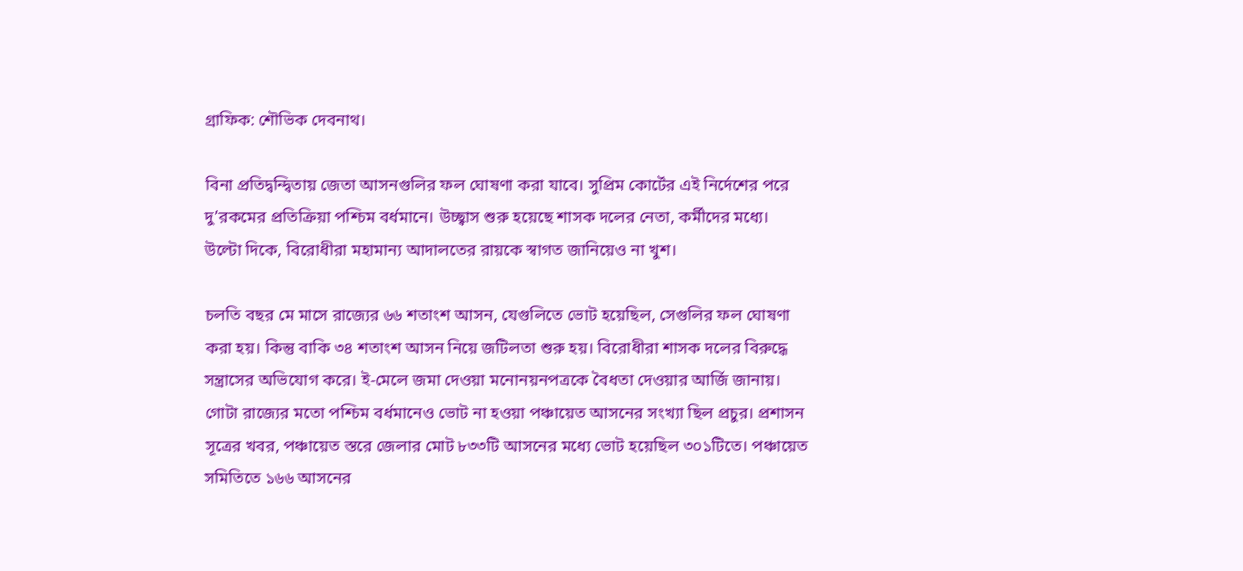গ্রাফিক: শৌভিক দেবনাথ।

বিনা প্রতিদ্বন্দ্বিতায় জেতা আসনগুলির ফল ঘোষণা করা যাবে। সুপ্রিম কোর্টের এই নির্দেশের পরে দু’রকমের প্রতিক্রিয়া পশ্চিম বর্ধমানে। উচ্ছ্বাস শুরু হয়েছে শাসক দলের নেতা, কর্মীদের মধ্যে। উল্টো দিকে, বিরোধীরা মহামান্য আদালতের রায়কে স্বাগত জানিয়েও না খুশ।

চলতি বছর মে মাসে রাজ্যের ৬৬ শতাংশ আসন, যেগুলিতে ভোট হয়েছিল, সেগুলির ফল ঘোষণা করা হয়। কিন্তু বাকি ৩৪ শতাংশ আসন নিয়ে জটিলতা শুরু হয়। বিরোধীরা শাসক দলের বিরুদ্ধে সন্ত্রাসের অভিযোগ করে। ই-মেলে জমা দেওয়া মনোনয়নপত্রকে বৈধতা দেওয়ার আর্জি জানায়। গোটা রাজ্যের মতো পশ্চিম বর্ধমানেও ভোট না হওয়া পঞ্চায়েত আসনের সংখ্যা ছিল প্রচুর। প্রশাসন সূত্রের খবর, পঞ্চায়েত স্তরে জেলার মোট ৮৩৩টি আসনের মধ্যে ভোট হয়েছিল ৩০১টিতে। পঞ্চায়েত সমিতিতে ১৬৬ আসনের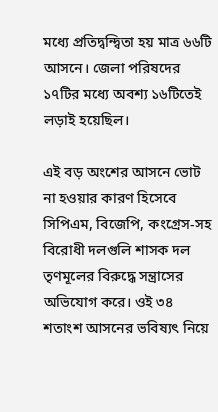মধ্যে প্রতিদ্বন্দ্বিতা হয় মাত্র ৬৬টি আসনে। জেলা পরিষদের ১৭টির মধ্যে অবশ্য ১৬টিতেই লড়াই হয়েছিল।

এই বড় অংশের আসনে ভোট না হওয়ার কারণ হিসেবে সিপিএম, বিজেপি, কংগ্রেস-সহ বিরোধী দলগুলি শাসক দল তৃণমূলের বিরুদ্ধে সন্ত্রাসের অভিযোগ করে। ওই ৩৪ শতাংশ আসনের ভবিষ্যৎ নিয়ে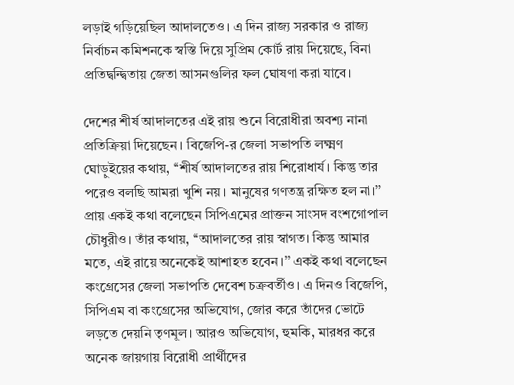লড়াই গড়িয়েছিল আদালতেও। এ দিন রাজ্য সরকার ও রাজ্য নির্বাচন কমিশনকে স্বস্তি দিয়ে সুপ্রিম কোর্ট রায় দিয়েছে, বিনা প্রতিদ্বন্দ্বিতায় জেতা আসনগুলির ফল ঘোষণা করা যাবে।

দেশের শীর্ষ আদালতের এই রায় শুনে বিরোধীরা অবশ্য নানা প্রতিক্রিয়া দিয়েছেন। বিজেপি-র জেলা সভাপতি লক্ষ্মণ ঘোড়ুইয়ের কথায়, ‘‘শীর্ষ আদালতের রায় শিরোধার্য। কিন্তু তার পরেও বলছি আমরা খুশি নয়। মানুষের গণতন্ত্র রক্ষিত হল না।’’ প্রায় একই কথা বলেছেন সিপিএমের প্রাক্তন সাংসদ বংশগোপাল চৌধুরীও। তাঁর কথায়, ‘‘আদালতের রায় স্বাগত। কিন্তু আমার মতে, এই রায়ে অনেকেই আশাহত হবেন।’’ একই কথা বলেছেন কংগ্রেসের জেলা সভাপতি দেবেশ চক্রবর্তীও। এ দিনও বিজেপি, সিপিএম বা কংগ্রেসের অভিযোগ, জোর করে তাঁদের ভোটে লড়তে দেয়নি তৃণমূল। আরও অভিযোগ, হুমকি, মারধর করে অনেক জায়গায় বিরোধী প্রার্থীদের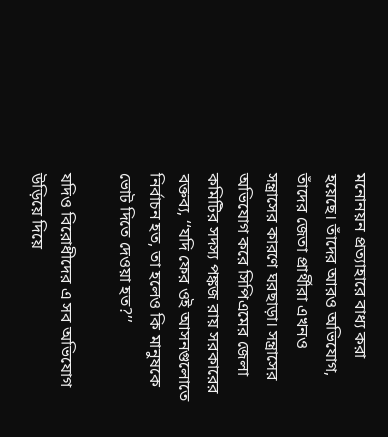মনোনয়ন প্রত্যাহারে বাধ্য করা হয়েছে। তাঁদের আরও অভিযোগ, তাঁদের জেতা প্রার্থীরা এখনও সন্ত্রাসের কারণে ঘরছাড়া। সন্ত্রাসের অভিযোগ করে সিপিএমের জেলা কমিটির সদস্য পঙ্কজ রায় সরকারের বক্তব্য, ‘‘যদি ফের ওই আসনগুলোতে নির্বাচন হত, তা হলেও কি মানুষকে ভোট দিতে দেওয়া হত?’’

যদিও বিরোধীদের এ সব অভিযোগ উড়িয়ে দিয়ে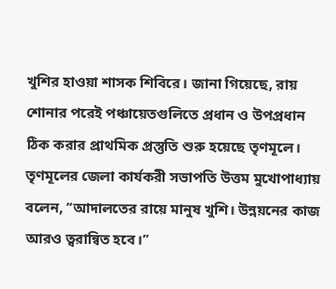খুশির হাওয়া শাসক শিবিরে। জানা গিয়েছে, রায় শোনার পরেই পঞ্চায়েতগুলিতে প্রধান ও উপপ্রধান ঠিক করার প্রাথমিক প্রস্তুতি শুরু হয়েছে তৃণমূলে। তৃণমূলের জেলা কার্যকরী সভাপতি উত্তম মুখোপাধ্যায় বলেন, ‘‘আদালতের রায়ে মানুষ খুশি। উন্নয়নের কাজ আরও ত্বরান্বিত হবে।’’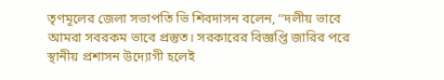তৃণমূলের জেলা সভাপতি ভি শিবদাসন বলেন, ‘‘দলীয় ভাবে আমরা সবরকম ভাবে প্রস্তুত। সরকারের বিজ্ঞপ্তি জারির পরে স্থানীয় প্রশাসন উদ্যোগী হলেই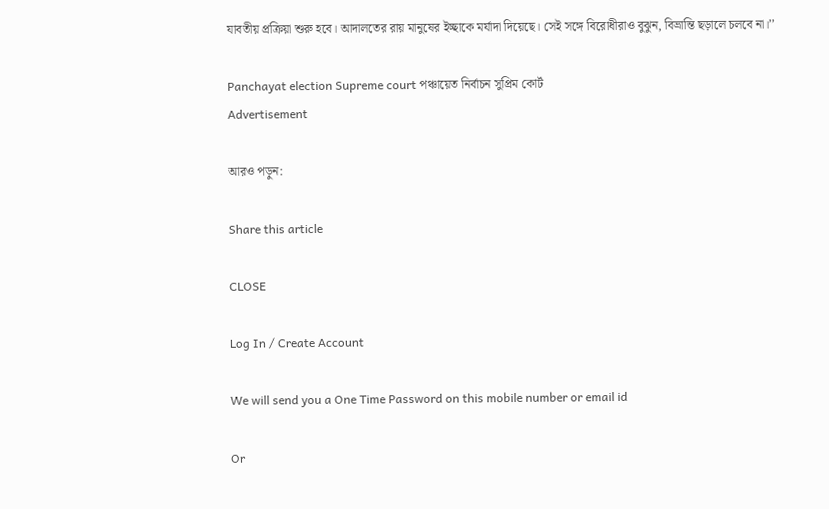যাবতীয় প্রক্রিয়া শুরু হবে। আদালতের রায় মানুষের ইচ্ছাকে মর্যাদা দিয়েছে। সেই সঙ্গে বিরোধীরাও বুঝুন, বিভ্রান্তি ছড়ালে চলবে না।’’

Panchayat election Supreme court পঞ্চায়েত নির্বাচন সুপ্রিম কোর্ট
Advertisement

আরও পড়ুন:

Share this article

CLOSE

Log In / Create Account

We will send you a One Time Password on this mobile number or email id

Or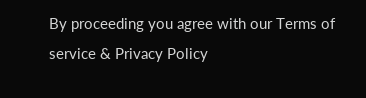By proceeding you agree with our Terms of service & Privacy Policy